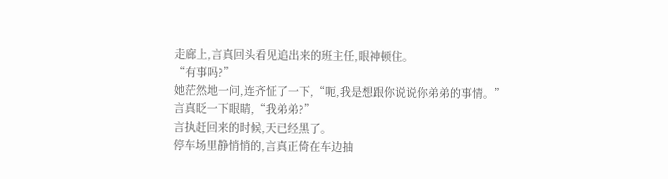走廊上,言真回头看见追出来的班主任,眼神顿住。
“有事吗?”
她茫然地一问,连齐怔了一下,“呃,我是想跟你说说你弟弟的事情。”
言真眨一下眼睛,“我弟弟?”
言执赶回来的时候,天已经黑了。
停车场里静悄悄的,言真正倚在车边抽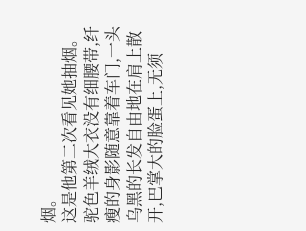烟。
这是他第二次看见她抽烟。
驼色羊绒大衣没有细腰带,纤瘦的身影随意靠着车门,一头乌黑的长发自由地在肩上散开,巴掌大的脸蛋上,无须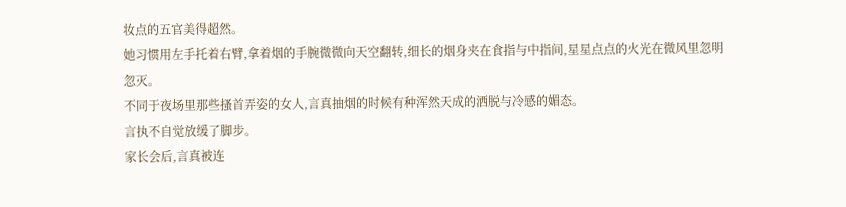妆点的五官美得超然。
她习惯用左手托着右臂,拿着烟的手腕微微向天空翻转,细长的烟身夹在食指与中指间,星星点点的火光在微风里忽明忽灭。
不同于夜场里那些搔首弄姿的女人,言真抽烟的时候有种浑然天成的洒脱与冷感的媚态。
言执不自觉放缓了脚步。
家长会后,言真被连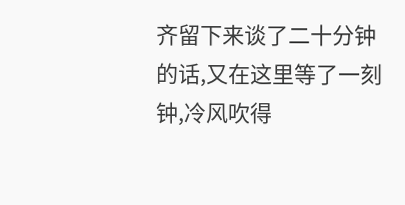齐留下来谈了二十分钟的话,又在这里等了一刻钟,冷风吹得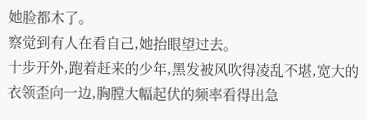她脸都木了。
察觉到有人在看自己,她抬眼望过去。
十步开外,跑着赶来的少年,黑发被风吹得凌乱不堪,宽大的衣领歪向一边,胸膛大幅起伏的频率看得出急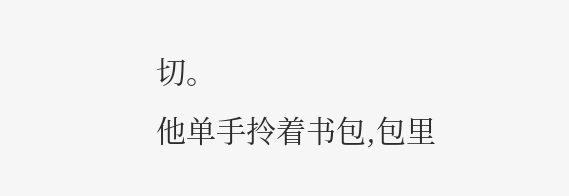切。
他单手拎着书包,包里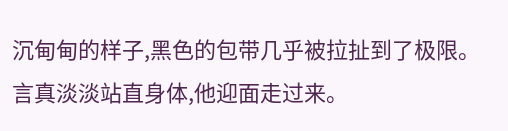沉甸甸的样子,黑色的包带几乎被拉扯到了极限。
言真淡淡站直身体,他迎面走过来。